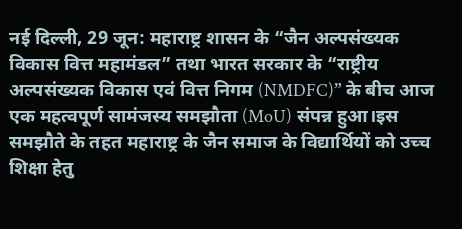नई दिल्ली, 29 जून: महाराष्ट्र शासन के “जैन अल्पसंख्यक विकास वित्त महामंडल” तथा भारत सरकार के “राष्ट्रीय अल्पसंख्यक विकास एवं वित्त निगम (NMDFC)” के बीच आज एक महत्वपूर्ण सामंजस्य समझौता (MoU) संपन्न हुआ।इस समझौते के तहत महाराष्ट्र के जैन समाज के विद्यार्थियों को उच्च शिक्षा हेतु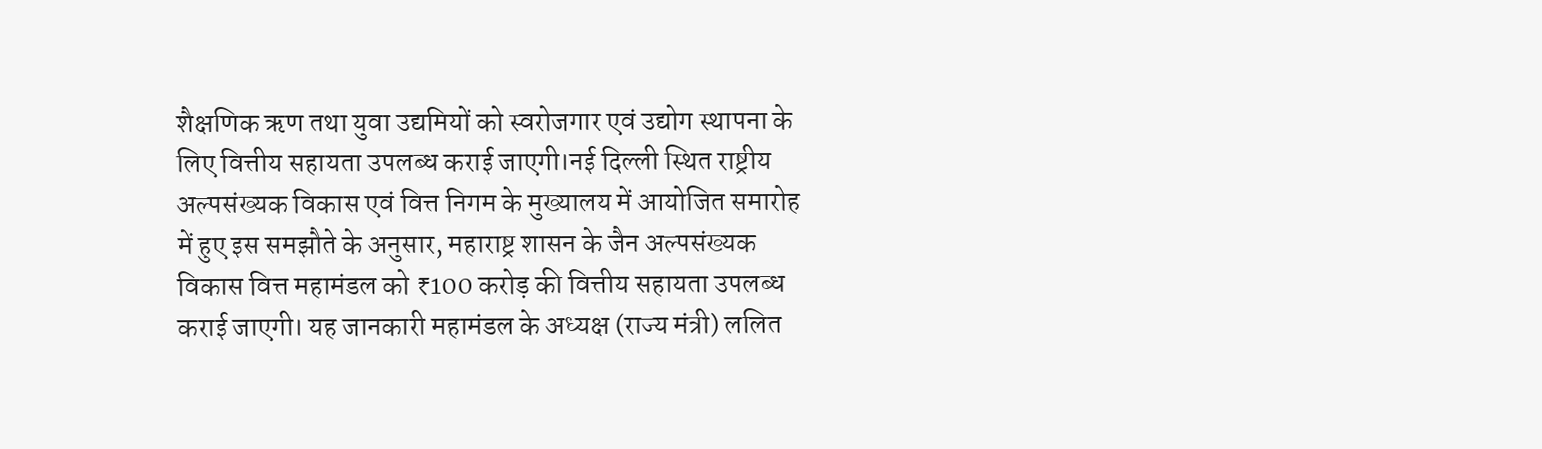शैक्षणिक ऋण तथा युवा उद्यमियों को स्वरोजगार एवं उद्योग स्थापना के लिए वित्तीय सहायता उपलब्ध कराई जाएगी।नई दिल्ली स्थित राष्ट्रीय अल्पसंख्यक विकास एवं वित्त निगम के मुख्यालय में आयोजित समारोह में हुए इस समझौते के अनुसार, महाराष्ट्र शासन के जैन अल्पसंख्यक विकास वित्त महामंडल को ₹100 करोड़ की वित्तीय सहायता उपलब्ध कराई जाएगी। यह जानकारी महामंडल के अध्यक्ष (राज्य मंत्री) ललित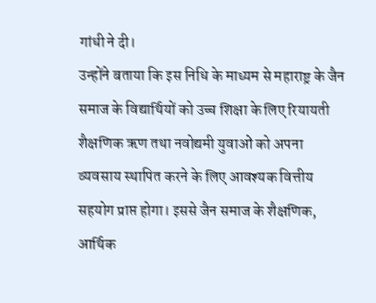गांधी ने दी।
उन्होंने बताया कि इस निधि के माध्यम से महाराष्ट्र के जैन समाज के विद्यार्थियों को उच्च शिक्षा के लिए रियायती शैक्षणिक ऋण तथा नवोद्यमी युवाओं को अपना व्यवसाय स्थापित करने के लिए आवश्यक वित्तीय सहयोग प्राप्त होगा। इससे जैन समाज के शैक्षणिक, आर्थिक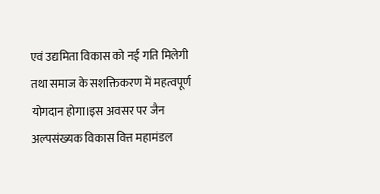एवं उद्यमिता विकास को नई गति मिलेगी तथा समाज के सशक्तिकरण में महत्वपूर्ण योगदान होगा।इस अवसर पर जैन अल्पसंख्यक विकास वित्त महामंडल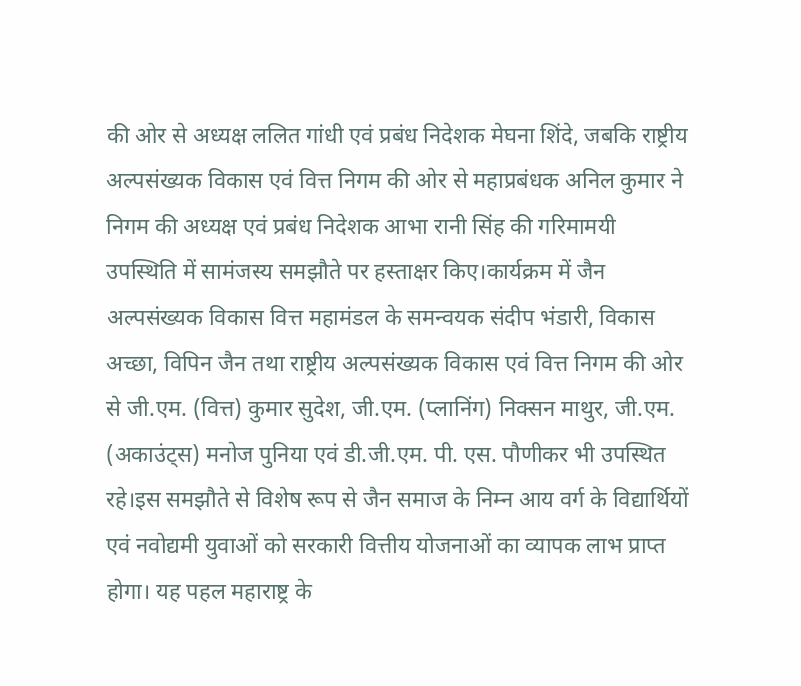की ओर से अध्यक्ष ललित गांधी एवं प्रबंध निदेशक मेघना शिंदे, जबकि राष्ट्रीय अल्पसंख्यक विकास एवं वित्त निगम की ओर से महाप्रबंधक अनिल कुमार ने निगम की अध्यक्ष एवं प्रबंध निदेशक आभा रानी सिंह की गरिमामयी उपस्थिति में सामंजस्य समझौते पर हस्ताक्षर किए।कार्यक्रम में जैन अल्पसंख्यक विकास वित्त महामंडल के समन्वयक संदीप भंडारी, विकास अच्छा, विपिन जैन तथा राष्ट्रीय अल्पसंख्यक विकास एवं वित्त निगम की ओर से जी.एम. (वित्त) कुमार सुदेश, जी.एम. (प्लानिंग) निक्सन माथुर, जी.एम. (अकाउंट्स) मनोज पुनिया एवं डी.जी.एम. पी. एस. पौणीकर भी उपस्थित रहे।इस समझौते से विशेष रूप से जैन समाज के निम्न आय वर्ग के विद्यार्थियों एवं नवोद्यमी युवाओं को सरकारी वित्तीय योजनाओं का व्यापक लाभ प्राप्त होगा। यह पहल महाराष्ट्र के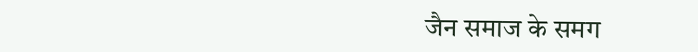जैन समाज के समग